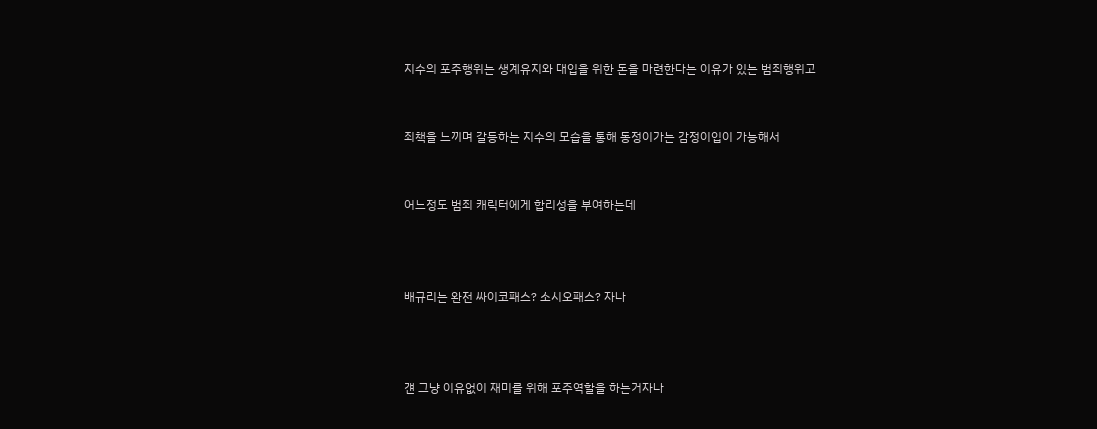지수의 포주행위는 생계유지와 대입을 위한 돈을 마련한다는 이유가 있는 범죄행위고


죄책을 느끼며 갈등하는 지수의 모습을 통해 동정이가는 감정이입이 가능해서


어느정도 범죄 캐릭터에게 합리성을 부여하는데



배규리는 완전 싸이코패스? 소시오패스? 자나



걘 그냥 이유없이 재미를 위해 포주역할을 하는거자나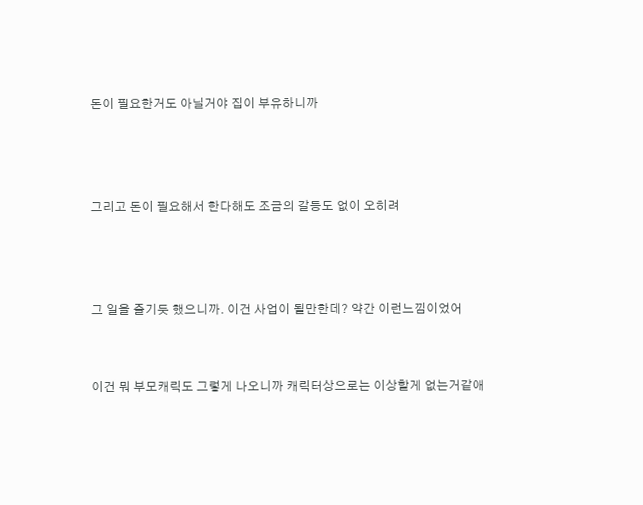돈이 필요한거도 아닐거야 집이 부유하니까



그리고 돈이 필요해서 한다해도 조금의 갈등도 없이 오히려



그 일을 즐기듯 했으니까. 이건 사업이 될만한데? 약간 이런느낌이었어


이건 뭐 부모캐릭도 그렇게 나오니까 캐릭터상으로는 이상할게 없는거같애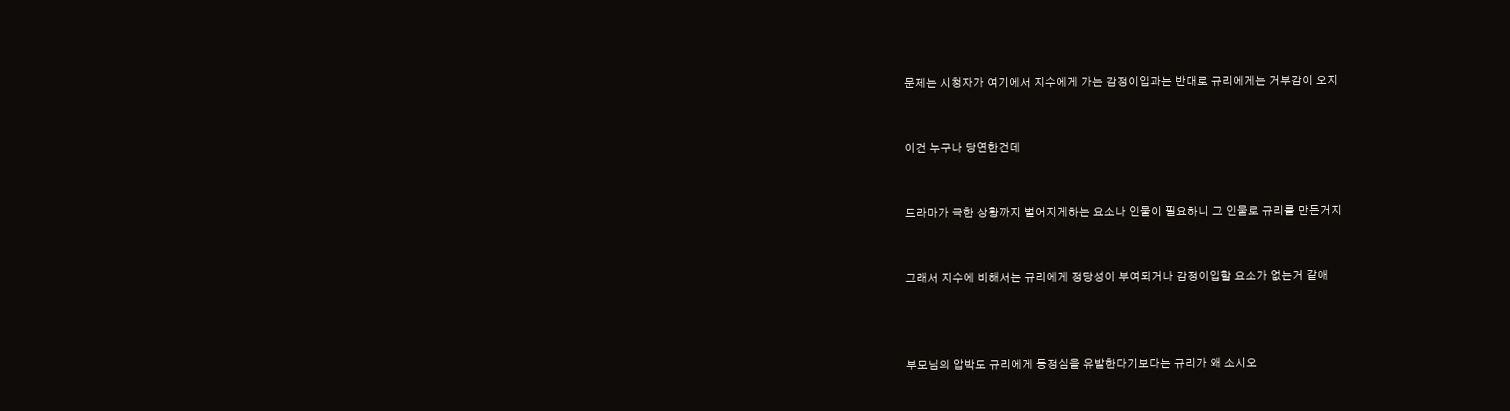문제는 시청자가 여기에서 지수에게 가는 감정이입과는 반대로 규리에게는 거부감이 오지


이건 누구나 당연한건데


드라마가 극한 상황까지 벌어지게하는 요소나 인물이 필요하니 그 인물로 규리를 만든거지


그래서 지수에 비해서는 규리에게 정당성이 부여되거나 감정이입할 요소가 없는거 같애



부모님의 압박도 규리에게 동정심을 유발한다기보다는 규리가 왜 소시오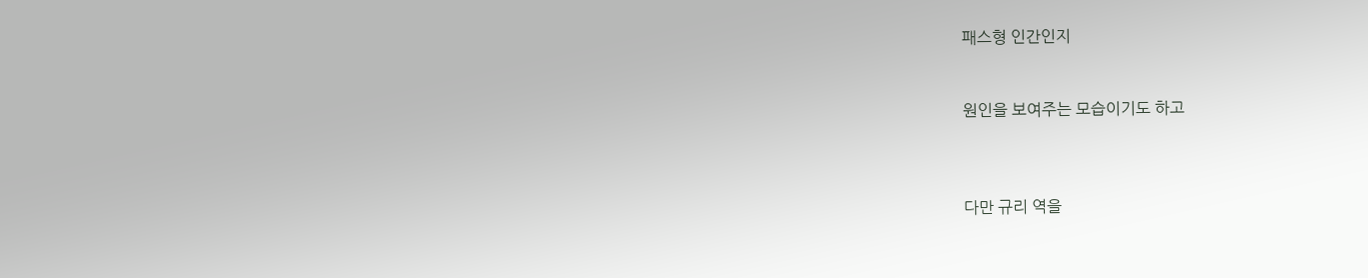패스형 인간인지


원인을 보여주는 모습이기도 하고



다만 규리 역을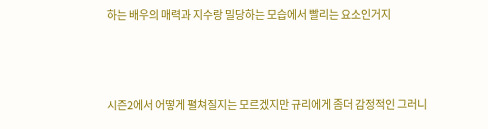하는 배우의 매력과 지수랑 밀당하는 모습에서 빨리는 요소인거지



시즌2에서 어떻게 펼쳐질지는 모르겠지만 규리에게 좀더 감정적인 그러니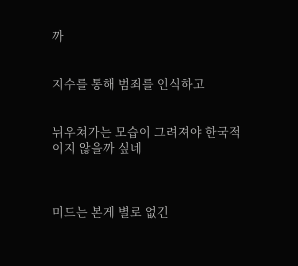까


지수를 통해 범죄를 인식하고


뉘우쳐가는 모습이 그려져야 한국적이지 않을까 싶네



미드는 본게 별로 없긴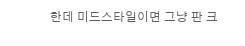한데 미드스타일이면 그냥 판 크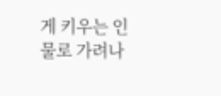게 키우는 인물로 가려나